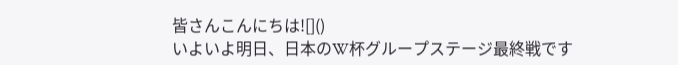皆さんこんにちは![]()
いよいよ明日、日本のW杯グループステージ最終戦です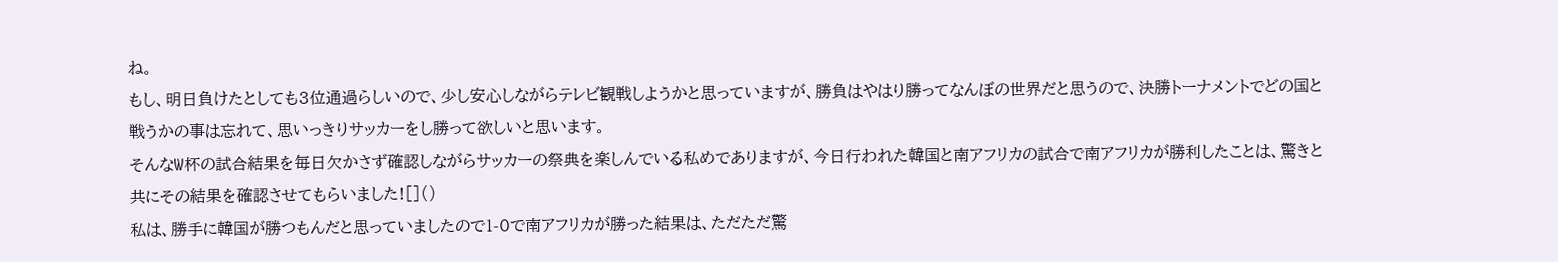ね。
もし、明日負けたとしても3位通過らしいので、少し安心しながらテレビ観戦しようかと思っていますが、勝負はやはり勝ってなんぼの世界だと思うので、決勝トーナメントでどの国と戦うかの事は忘れて、思いっきりサッカーをし勝って欲しいと思います。
そんなW杯の試合結果を毎日欠かさず確認しながらサッカーの祭典を楽しんでいる私めでありますが、今日行われた韓国と南アフリカの試合で南アフリカが勝利したことは、驚きと共にその結果を確認させてもらいました![]()
私は、勝手に韓国が勝つもんだと思っていましたので1-0で南アフリカが勝った結果は、ただただ驚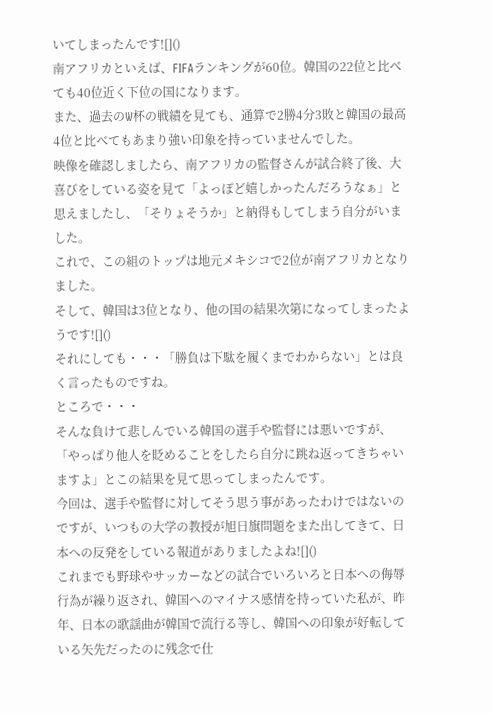いてしまったんです![]()
南アフリカといえば、FIFAランキングが60位。韓国の22位と比べても40位近く下位の国になります。
また、過去のW杯の戦績を見ても、通算で2勝4分3敗と韓国の最高4位と比べてもあまり強い印象を持っていませんでした。
映像を確認しましたら、南アフリカの監督さんが試合終了後、大喜びをしている姿を見て「よっぽど嬉しかったんだろうなぁ」と思えましたし、「そりょそうか」と納得もしてしまう自分がいました。
これで、この組のトップは地元メキシコで2位が南アフリカとなりました。
そして、韓国は3位となり、他の国の結果次第になってしまったようです![]()
それにしても・・・「勝負は下駄を履くまでわからない」とは良く言ったものですね。
ところで・・・
そんな負けて悲しんでいる韓国の選手や監督には悪いですが、「やっぱり他人を貶めることをしたら自分に跳ね返ってきちゃいますよ」とこの結果を見て思ってしまったんです。
今回は、選手や監督に対してそう思う事があったわけではないのですが、いつもの大学の教授が旭日旗問題をまた出してきて、日本への反発をしている報道がありましたよね![]()
これまでも野球やサッカーなどの試合でいろいろと日本への侮辱行為が繰り返され、韓国へのマイナス感情を持っていた私が、昨年、日本の歌謡曲が韓国で流行る等し、韓国への印象が好転している矢先だったのに残念で仕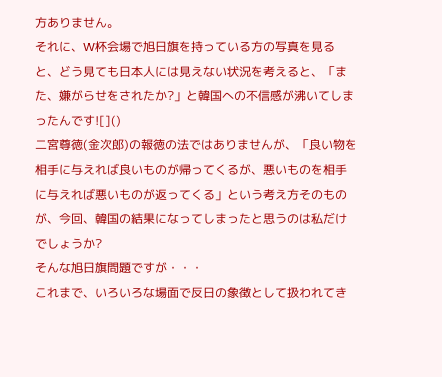方ありません。
それに、W杯会場で旭日旗を持っている方の写真を見ると、どう見ても日本人には見えない状況を考えると、「また、嫌がらせをされたか?」と韓国への不信感が沸いてしまったんです![]()
二宮尊徳(金次郎)の報徳の法ではありませんが、「良い物を相手に与えれば良いものが帰ってくるが、悪いものを相手に与えれば悪いものが返ってくる」という考え方そのものが、今回、韓国の結果になってしまったと思うのは私だけでしょうか?
そんな旭日旗問題ですが・・・
これまで、いろいろな場面で反日の象徴として扱われてき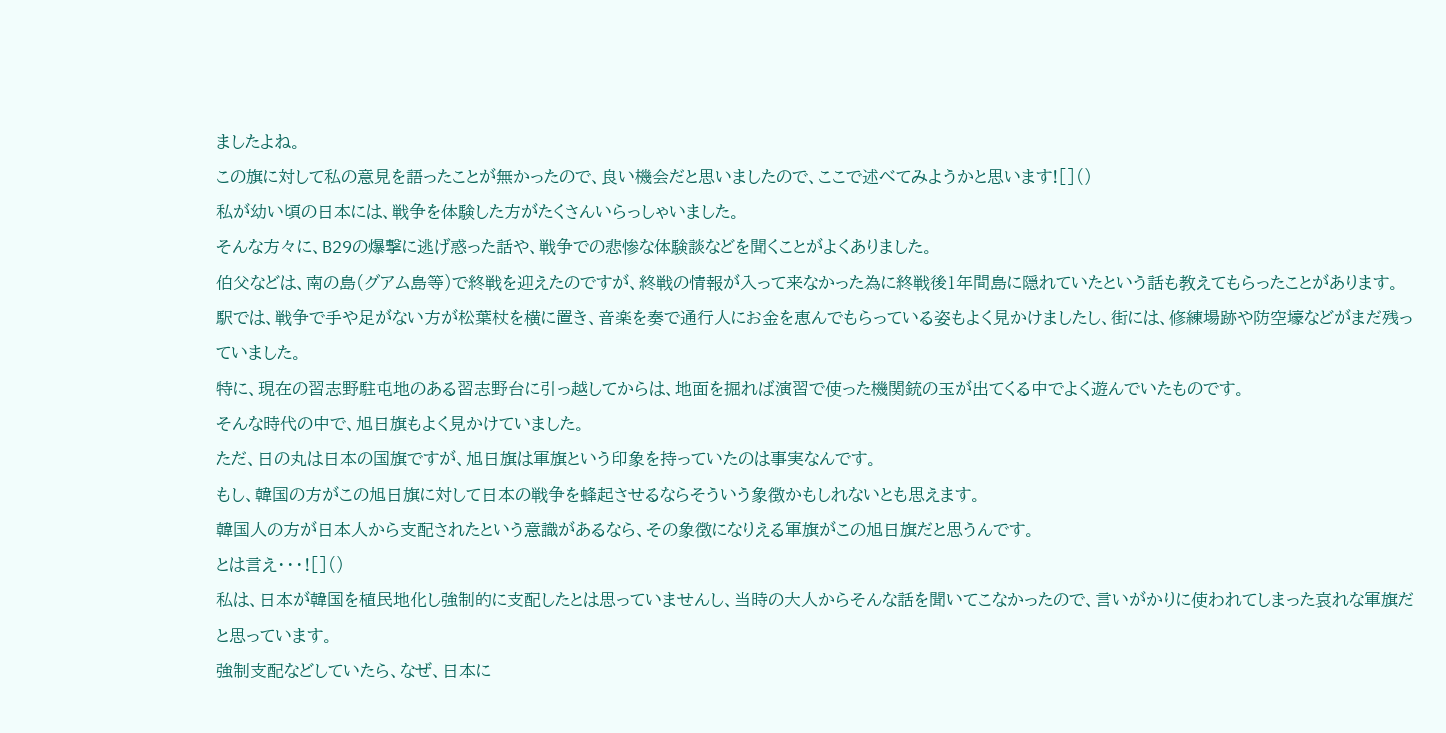ましたよね。
この旗に対して私の意見を語ったことが無かったので、良い機会だと思いましたので、ここで述べてみようかと思います![]()
私が幼い頃の日本には、戦争を体験した方がたくさんいらっしゃいました。
そんな方々に、B29の爆撃に逃げ惑った話や、戦争での悲惨な体験談などを聞くことがよくありました。
伯父などは、南の島(グアム島等)で終戦を迎えたのですが、終戦の情報が入って来なかった為に終戦後1年間島に隠れていたという話も教えてもらったことがあります。
駅では、戦争で手や足がない方が松葉杖を横に置き、音楽を奏で通行人にお金を恵んでもらっている姿もよく見かけましたし、街には、修練場跡や防空壕などがまだ残っていました。
特に、現在の習志野駐屯地のある習志野台に引っ越してからは、地面を掘れば演習で使った機関銃の玉が出てくる中でよく遊んでいたものです。
そんな時代の中で、旭日旗もよく見かけていました。
ただ、日の丸は日本の国旗ですが、旭日旗は軍旗という印象を持っていたのは事実なんです。
もし、韓国の方がこの旭日旗に対して日本の戦争を蜂起させるならそういう象徴かもしれないとも思えます。
韓国人の方が日本人から支配されたという意識があるなら、その象徴になりえる軍旗がこの旭日旗だと思うんです。
とは言え・・・![]()
私は、日本が韓国を植民地化し強制的に支配したとは思っていませんし、当時の大人からそんな話を聞いてこなかったので、言いがかりに使われてしまった哀れな軍旗だと思っています。
強制支配などしていたら、なぜ、日本に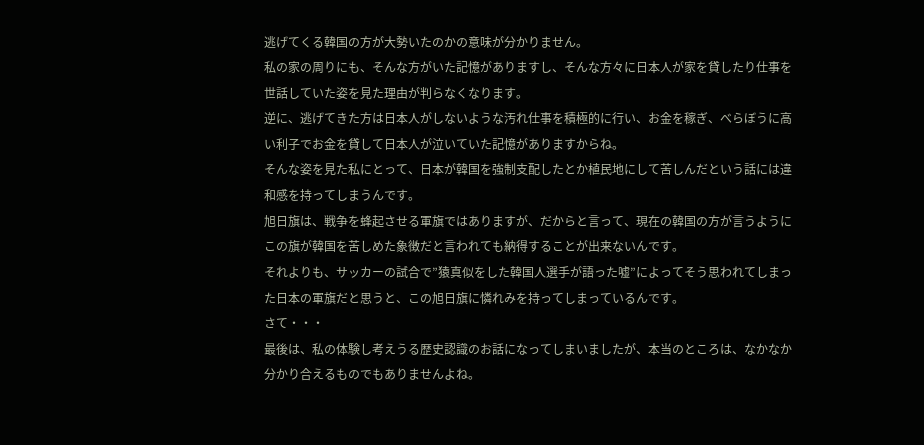逃げてくる韓国の方が大勢いたのかの意味が分かりません。
私の家の周りにも、そんな方がいた記憶がありますし、そんな方々に日本人が家を貸したり仕事を世話していた姿を見た理由が判らなくなります。
逆に、逃げてきた方は日本人がしないような汚れ仕事を積極的に行い、お金を稼ぎ、べらぼうに高い利子でお金を貸して日本人が泣いていた記憶がありますからね。
そんな姿を見た私にとって、日本が韓国を強制支配したとか植民地にして苦しんだという話には違和感を持ってしまうんです。
旭日旗は、戦争を蜂起させる軍旗ではありますが、だからと言って、現在の韓国の方が言うようにこの旗が韓国を苦しめた象徴だと言われても納得することが出来ないんです。
それよりも、サッカーの試合で”猿真似をした韓国人選手が語った嘘”によってそう思われてしまった日本の軍旗だと思うと、この旭日旗に憐れみを持ってしまっているんです。
さて・・・
最後は、私の体験し考えうる歴史認識のお話になってしまいましたが、本当のところは、なかなか分かり合えるものでもありませんよね。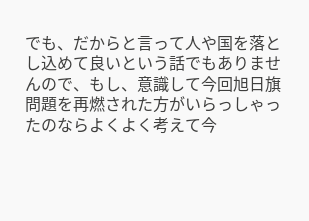でも、だからと言って人や国を落とし込めて良いという話でもありませんので、もし、意識して今回旭日旗問題を再燃された方がいらっしゃったのならよくよく考えて今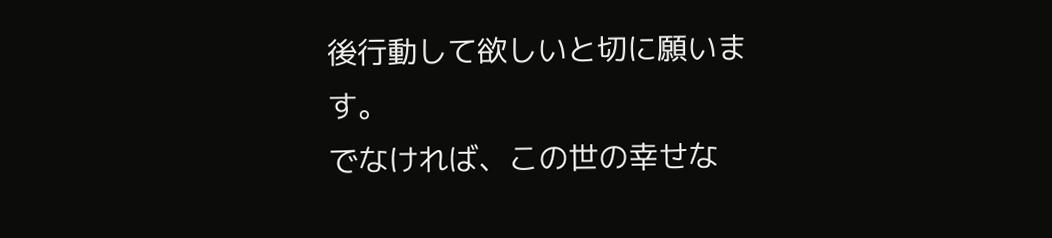後行動して欲しいと切に願います。
でなければ、この世の幸せな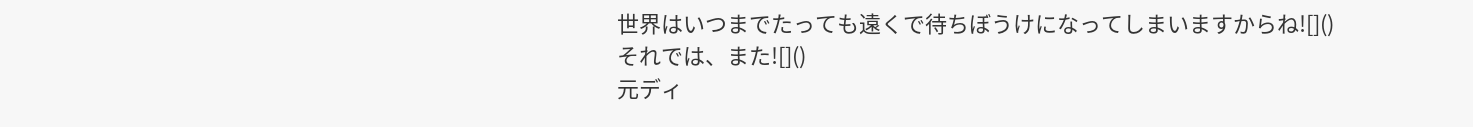世界はいつまでたっても遠くで待ちぼうけになってしまいますからね![]()
それでは、また![]()
元ディ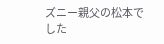ズニー親父の松本でした